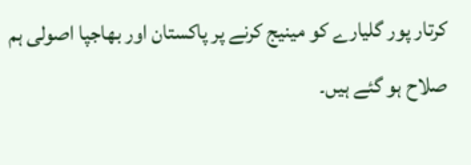کرتار پور گلیارے کو مینیج کرنے پر پاکستان اور بھاجپا اصولی ہم صلاح ہو گئے ہیں۔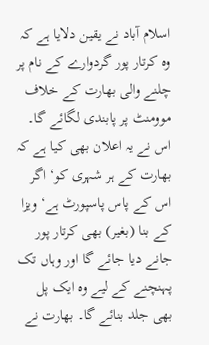اسلام آباد نے یقین دلایا ہے کہ وہ کرتار پور گردوارے کے نام پر چلنے والی بھارت کے خلاف موومنٹ پر پابندی لگائے گا۔ اس نے یہ اعلان بھی کیا ہے کہ بھارت کے ہر شہری کو‘ اگر اس کے پاس پاسپورٹ ہے‘ ویزا کے بنا (بغیر) بھی کرتار پور جانے دیا جائے گا اور وہاں تک پہنچنے کے لیے وہ ایک پل بھی جلد بنائے گا۔ بھارت نے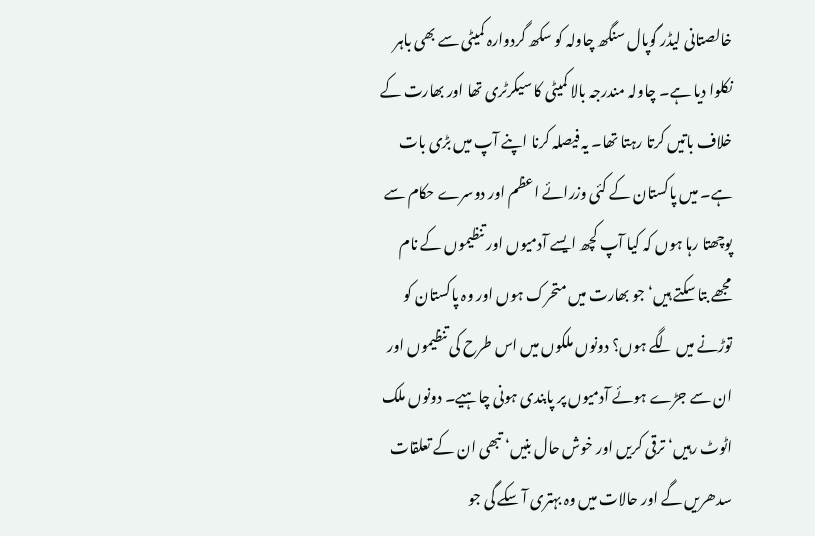خالصتانی لیڈر گوپال سنگھ چاولہ کو سکھ گردوارہ کمیٹی سے بھی باہر نکلوا دیا ہے۔ چاولہ مندرجہ بالا کمیٹی کا سیکرٹری تھا اور بھارت کے خلاف باتیں کرتا رہتا تھا۔ یہ فیصلہ کرنا اپنے آپ میں بڑی بات ہے۔ میں پاکستان کے کئی وزرائے اعظم اور دوسرے حکام سے پوچھتا رہا ہوں کہ کیا آپ کچھ ایسے آدمیوں اور تنظیموں کے نام مجھے بتا سکتے ہیں‘ جو بھارت میں متحرک ہوں اور وہ پاکستان کو توڑنے میں لگے ہوں؟ دونوں ملکوں میں اس طرح کی تنظیموں اور ان سے جڑے ہوئے آدمیوں پر پابندی ہونی چاہیے۔ دونوں ملک اٹوٹ رہیں‘ ترقی کریں اور خوش حال بنیں‘ تبھی ان کے تعلقات سدھریں گے اور حالات میں وہ بہتری آ سکے گی جو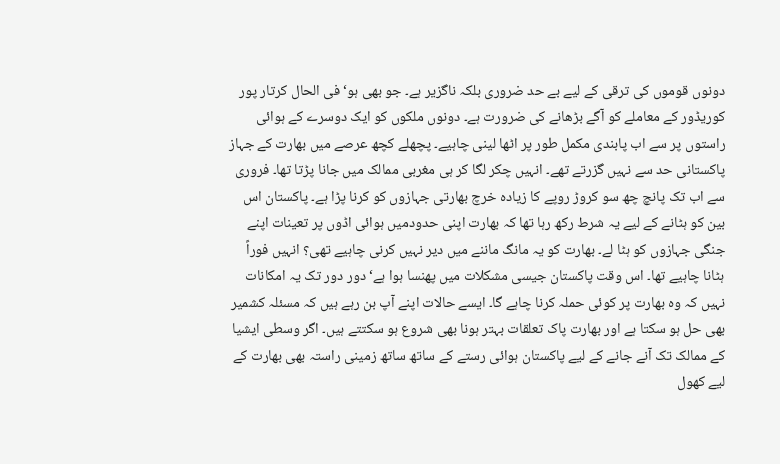دونوں قوموں کی ترقی کے لیے بے حد ضروری بلکہ ناگزیر ہے۔ جو بھی ہو‘ فی الحال کرتار پور کوریڈور کے معاملے کو آگے بڑھانے کی ضرورت ہے۔ دونوں ملکوں کو ایک دوسرے کے ہوائی راستوں پر سے اب پابندی مکمل طور پر اٹھا لینی چاہیے۔ پچھلے کچھ عرصے میں بھارت کے جہاز پاکستانی حد سے نہیں گزرتے تھے۔ انہیں چکر لگا کر ہی مغربی ممالک میں جانا پڑتا تھا۔ فروری سے اب تک پانچ چھ سو کروڑ روپے کا زیادہ خرچ بھارتی جہازوں کو کرنا پڑا ہے۔ پاکستان اس بین کو ہٹانے کے لیے یہ شرط رکھ رہا تھا کہ بھارت اپنی حدودمیں ہوائی اڈوں پر تعینات اپنے جنگی جہازوں کو ہٹا لے۔ بھارت کو یہ مانگ ماننے میں دیر نہیں کرنی چاہیے تھی؟ انہیں فوراً ہٹانا چاہیے تھا۔ اس وقت پاکستان جیسی مشکلات میں پھنسا ہوا ہے‘ دور دور تک یہ امکانات نہیں کہ وہ بھارت پر کوئی حملہ کرنا چاہے گا۔ ایسے حالات اپنے آپ بن رہے ہیں کہ مسئلہ کشمیر بھی حل ہو سکتا ہے اور بھارت پاک تعلقات بہتر ہونا بھی شروع ہو سکتتے ہیں۔ اگر وسطی ایشیا کے ممالک تک آنے جانے کے لیے پاکستان ہوائی رستے کے ساتھ ساتھ زمینی راستہ بھی بھارت کے لیے کھول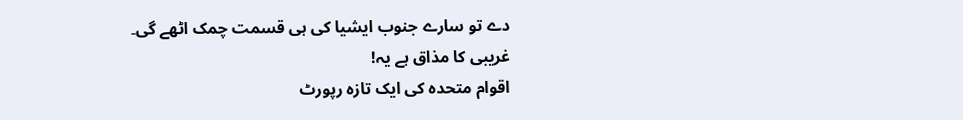دے تو سارے جنوب ایشیا کی ہی قسمت چمک اٹھے گی۔
غریبی کا مذاق ہے یہ!
اقوام متحدہ کی ایک تازہ رپورٹ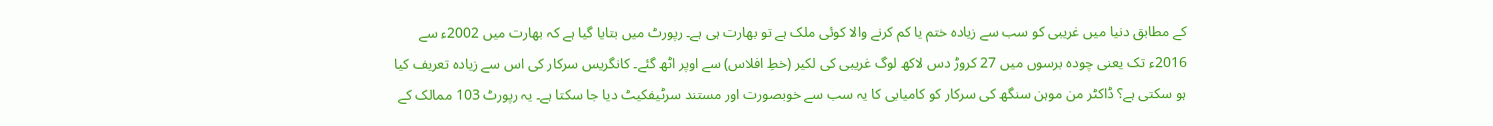کے مطابق دنیا میں غریبی کو سب سے زیادہ ختم یا کم کرنے والا کوئی ملک ہے تو بھارت ہی ہے۔ رپورٹ میں بتایا گیا ہے کہ بھارت میں 2002ء سے 2016ء تک یعنی چودہ برسوں میں 27 کروڑ دس لاکھ لوگ غریبی کی لکیر (خطِ افلاس) سے اوپر اٹھ گئے۔ کانگریس سرکار کی اس سے زیادہ تعریف کیا ہو سکتی ہے؟ ڈاکٹر من موہن سنگھ کی سرکار کو کامیابی کا یہ سب سے خوبصورت اور مستند سرٹیفکیٹ دیا جا سکتا ہے۔ یہ رپورٹ 103 ممالک کے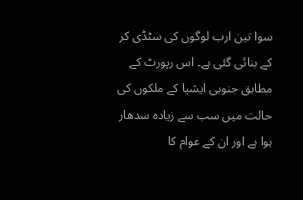سوا تین ارب لوگوں کی سٹڈی کر کے بنائی گئی ہے۔ اس رپورٹ کے مطابق جنوبی ایشیا کے ملکوں کی حالت میں سب سے زیادہ سدھار ہوا ہے اور ان کے عوام کا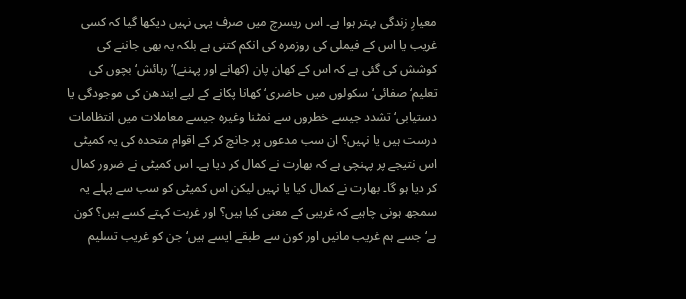معیارِ زندگی بہتر ہوا ہے۔ اس ریسرچ میں صرف یہی نہیں دیکھا گیا کہ کسی غریب یا اس کے فیملی کی روزمرہ کی انکم کتنی ہے بلکہ یہ بھی جاننے کی کوشش کی گئی ہے کہ اس کے کھان پان (کھانے اور پہننے)‘ رہائش‘ بچوں کی تعلیم‘ صفائی‘ سکولوں میں حاضری‘ کھانا پکانے کے لیے ایندھن کی موجودگی یا دستیابی‘ تشدد جیسے خطروں سے نمٹنا وغیرہ جیسے معاملات میں انتظامات درست ہیں یا نہیں؟ ان سب مدعوں پر جانچ کر کے اقوام متحدہ کی یہ کمیٹی اس نتیجے پر پہنچی ہے کہ بھارت نے کمال کر دیا ہے۔ اس کمیٹی نے ضرور کمال کر دیا ہو گا۔ بھارت نے کمال کیا یا نہیں لیکن اس کمیٹی کو سب سے پہلے یہ سمجھ ہونی چاہیے کہ غریبی کے معنی کیا ہیں؟ اور غربت کہتے کسے ہیں؟ کون ہے‘ جسے ہم غریب مانیں اور کون سے طبقے ایسے ہیں‘ جن کو غریب تسلیم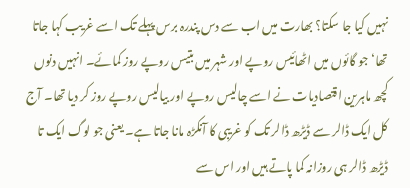نہیں کیا جا سکتا؟ بھارت میں اب سے دس پندرہ برس پہلے تک اسے غریب کہا جاتا تھا‘ جو گائوں میں اٹھائیس روپے اور شہر میں بتیس روپے روز کمائے۔ انہیں دنوں کچھ ماہرین اقتصادیات نے اسے چالیس روپے اور بیالیس روپے روز کر دیا تھا۔ آج کل ایک ڈالر سے ڈیڑھ ڈالر تک کو غریبی کا آنکڑہ مانا جاتا ہے۔ یعنی جو لوگ ایک تا ڈیڑھ ڈالر ہی روزانہ کما پاتے ہیں اور اس سے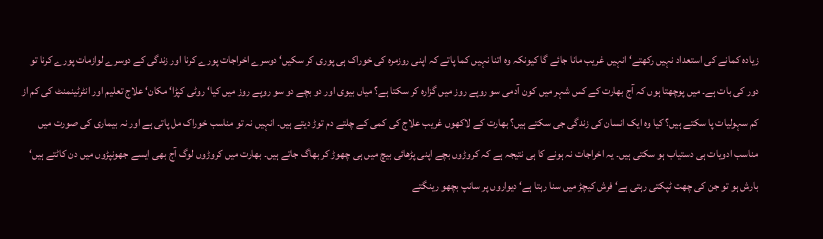زیادہ کمانے کی استعداد نہیں رکھتے‘ انہیں غریب مانا جائے گا کیونکہ وہ اتنا نہیں کما پاتے کہ اپنی روزمرہ کی خوراک ہی پوری کر سکیں‘ دوسرے اخراجات پورے کرنا اور زندگی کے دوسرے لوازمات پورے کرنا تو دور کی بات ہے۔ میں پوچھتا ہوں کہ آج بھارت کے کس شہر میں کون آدمی سو روپے روز میں گزارہ کر سکتا ہے؟ میاں بیوی اور دو بچے دو سو روپے روز میں کیا‘ روٹی کپڑا‘ مکان‘ علاج تعلیم اور انٹرٹینمنٹ کی کم از کم سہولیات پا سکتے ہیں؟ کیا وہ ایک انسان کی زندگی جی سکتے ہیں؟ بھارت کے لاکھوں غریب علاج کی کمی کے چلتے دم توڑ دیتے ہیں۔ انہیں نہ تو مناسب خوراک مل پاتی ہے اور نہ بیماری کی صورت میں مناسب ادویات ہی دستیاب ہو سکتی ہیں۔ یہ اخراجات نہ ہونے کا ہی نتیجہ ہے کہ کروڑوں بچے اپنی پڑھائی بیچ میں ہی چھوڑ کر بھاگ جاتے ہیں۔ بھارت میں کروڑوں لوگ آج بھی ایسے جھونپڑوں میں دن کاٹتے ہیں‘ بارش ہو تو جن کی چھت ٹپکتی رہتی ہے‘ فرش کیچڑ میں سنا رہتا ہے‘ دیواروں پر سانپ بچھو رینگتے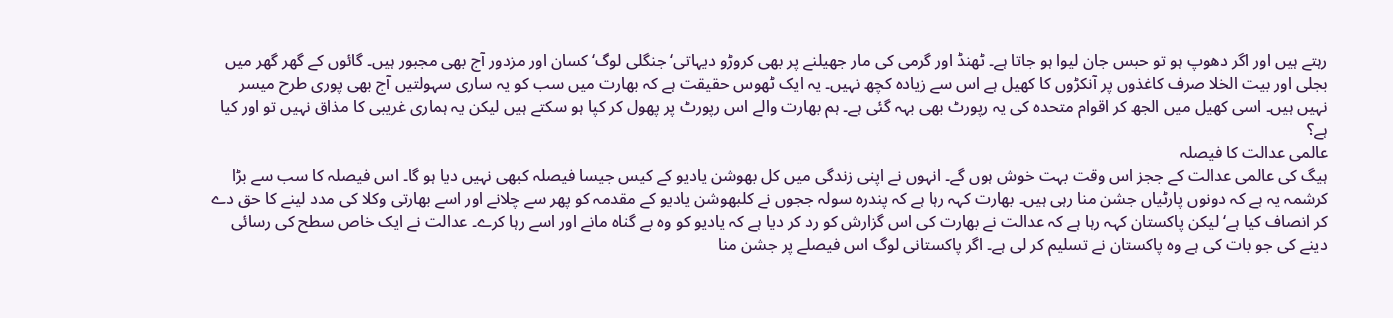رہتے ہیں اور اگر دھوپ ہو تو حبس جان لیوا ہو جاتا ہے۔ ٹھنڈ اور گرمی کی مار جھیلنے پر بھی کروڑو دیہاتی‘ جنگلی لوگ‘ کسان اور مزدور آج بھی مجبور ہیں۔ گائوں کے گھر گھر میں بجلی اور بیت الخلا صرف کاغذوں پر آنکڑوں کا کھیل ہے اس سے زیادہ کچھ نہیں۔ یہ ایک ٹھوس حقیقت ہے کہ بھارت میں سب کو یہ ساری سہولتیں آج بھی پوری طرح میسر نہیں ہیں۔ اسی کھیل میں الجھ کر اقوام متحدہ کی یہ رپورٹ بھی بہہ گئی ہے۔ ہم بھارت والے اس رپورٹ پر پھول کر کپا ہو سکتے ہیں لیکن یہ ہماری غریبی کا مذاق نہیں تو اور کیا ہے؟
عالمی عدالت کا فیصلہ
ہیگ کی عالمی عدالت کے ججز اس وقت بہت خوش ہوں گے۔ انہوں نے اپنی زندگی میں کل بھوشن یادیو کے کیس جیسا فیصلہ کبھی نہیں دیا ہو گا۔ اس فیصلہ کا سب سے بڑا کرشمہ یہ ہے کہ دونوں پارٹیاں جشن منا رہی ہیں۔ بھارت کہہ رہا ہے کہ پندرہ سولہ ججوں نے کلبھوشن یادیو کے مقدمہ کو پھر سے چلانے اور اسے بھارتی وکلا کی مدد لینے کا حق دے کر انصاف کیا ہے‘ لیکن پاکستان کہہ رہا ہے کہ عدالت نے بھارت کی اس گزارش کو رد کر دیا ہے کہ یادیو کو وہ بے گناہ مانے اور اسے رہا کرے۔ عدالت نے ایک خاص سطح کی رسائی دینے کی جو بات کی ہے وہ پاکستان نے تسلیم کر لی ہے۔ اگر پاکستانی لوگ اس فیصلے پر جشن منا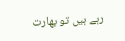رہے ہیں تو بھارت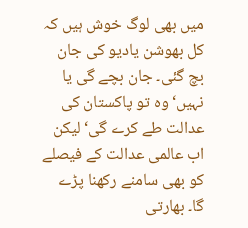میں بھی لوگ خوش ہیں کہ کل بھوشن یادیو کی جان بچ گئی۔ جان بچے گی یا نہیں‘ وہ تو پاکستان کی عدالت طے کرے گی‘ لیکن اب عالمی عدالت کے فیصلے کو بھی سامنے رکھنا پڑے گا۔ بھارتی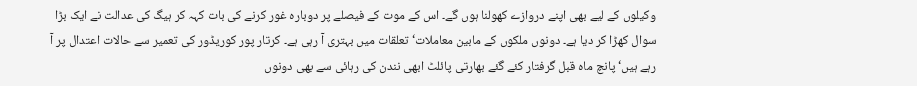وکیلوں کے لیے بھی اپنے دروازے کھولنا ہوں گے۔ اس کے موت کے فیصلے پر دوبارہ غور کرنے کی بات کہہ کر ہیگ کی عدالت نے ایک بڑا سوال کھڑا کر دیا ہے۔ دونوں ملکوں کے مابین معاملات‘ تعلقات میں بہتری آ رہی ہے۔ کرتار پور کوریڈور کی تعمیر سے حالات اعتدال پر آ رہے ہیں‘ پانچ ماہ قبل گرفتار کئے گئے بھارتی پائلٹ ابھی نندن کی رہائی سے بھی دونوں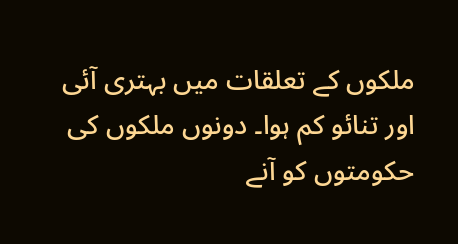ملکوں کے تعلقات میں بہتری آئی اور تنائو کم ہوا۔ دونوں ملکوں کی حکومتوں کو آنے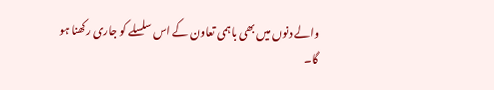والے دنوں میں بھی باہمی تعاون کے اس سلسلے کو جاری رکھنا ہو گا۔